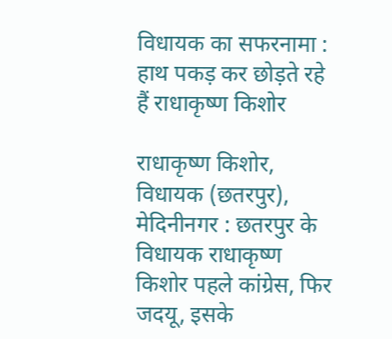विधायक का सफरनामा : हाथ पकड़ कर छोड़ते रहे हैं राधाकृष्ण किशोर

राधाकृष्ण किशोर, विधायक (छतरपुर), मेदिनीनगर : छतरपुर के विधायक राधाकृष्ण किशोर पहले कांग्रेस, फिर जदयू, इसके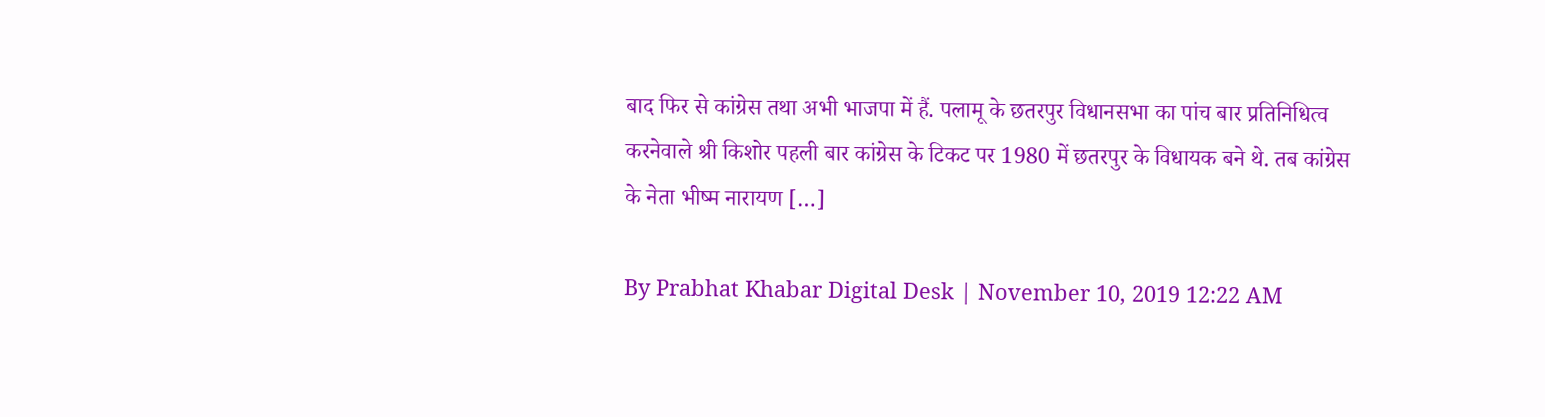बाद फिर से कांग्रेस तथा अभी भाजपा में हैं. पलामू के छतरपुर विधानसभा का पांच बार प्रतिनिधित्व करनेवाले श्री किशोर पहली बार कांग्रेस के टिकट पर 1980 में छतरपुर के विधायक बने थे. तब कांग्रेस के नेता भीष्म नारायण […]

By Prabhat Khabar Digital Desk | November 10, 2019 12:22 AM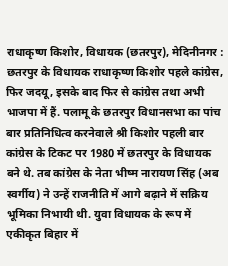राधाकृष्ण किशोर, विधायक (छतरपुर), मेदिनीनगर : छतरपुर के विधायक राधाकृष्ण किशोर पहले कांग्रेस, फिर जदयू, इसके बाद फिर से कांग्रेस तथा अभी भाजपा में हैं. पलामू के छतरपुर विधानसभा का पांच बार प्रतिनिधित्व करनेवाले श्री किशोर पहली बार कांग्रेस के टिकट पर 1980 में छतरपुर के विधायक बने थे. तब कांग्रेस के नेता भीष्म नारायण सिंह (अब स्वर्गीय) ने उन्हें राजनीति में आगे बढ़ाने में सक्रिय भूमिका निभायी थी. युवा विधायक के रूप में एकीकृत बिहार में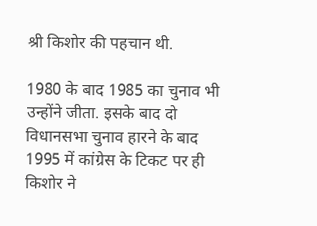श्री किशोर की पहचान थी.

1980 के बाद 1985 का चुनाव भी उन्होंने जीता. इसके बाद दो विधानसभा चुनाव हारने के बाद 1995 में कांग्रेस के टिकट पर ही किशोर ने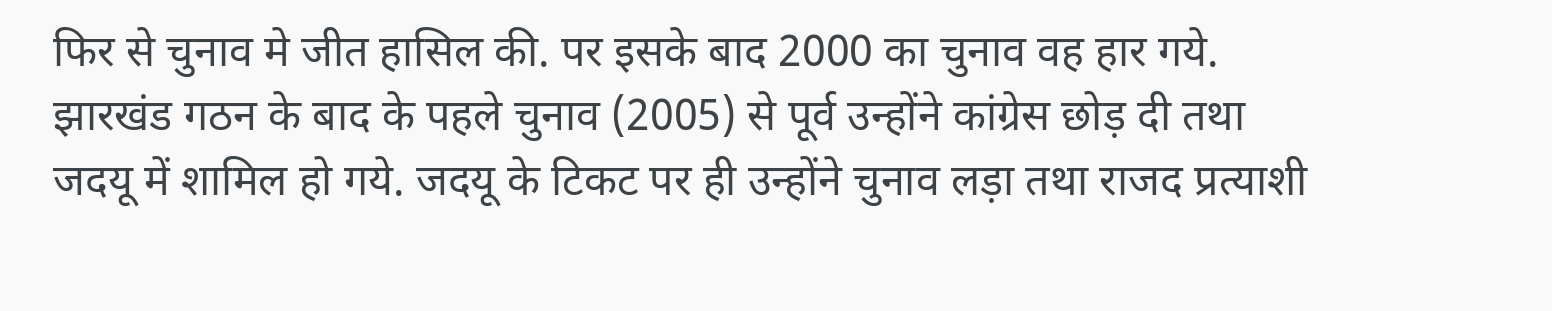फिर से चुनाव मे जीत हासिल की. पर इसके बाद 2000 का चुनाव वह हार गये. झारखंड गठन के बाद के पहले चुनाव (2005) से पूर्व उन्होंने कांग्रेस छोड़ दी तथा जदयू में शामिल हो गये. जदयू के टिकट पर ही उन्होंने चुनाव लड़ा तथा राजद प्रत्याशी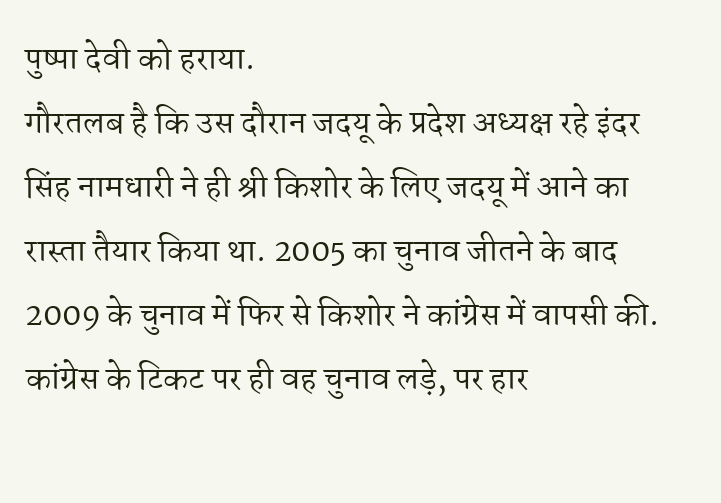पुष्पा देवी को हराया.
गौरतलब है कि उस दौरान जदयू के प्रदेश अध्यक्ष रहे इंदर सिंह नामधारी ने ही श्री किशोर के लिए जदयू में आने का रास्ता तैयार किया था. 2005 का चुनाव जीतने के बाद 2009 के चुनाव में फिर से किशोर ने कांग्रेस में वापसी की. कांग्रेस के टिकट पर ही वह चुनाव लड़े, पर हार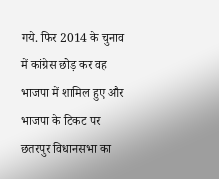गये. फिर 2014 के चुनाव में कांग्रेस छोड़ कर वह भाजपा में शामिल हुए और भाजपा के टिकट पर छतरपुर विधानसभा का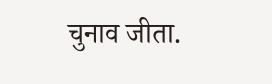चुनाव जीता.